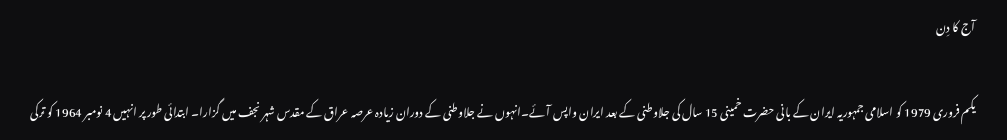آج کا دِن

یکم فروری 1979 کو اسلامی جمہوریہ ایران کے بانی حضرت خمینی 15 سال کی جلاوطنی کے بعد ایران واپس آئے۔انہوں نے جلاوطنی کے دوران زیادہ عرصہ عراق کے مقدس شہر نجف میں گزارا۔ ابتدائی طور پر انہیں 4 نومبر 1964 کو ترکی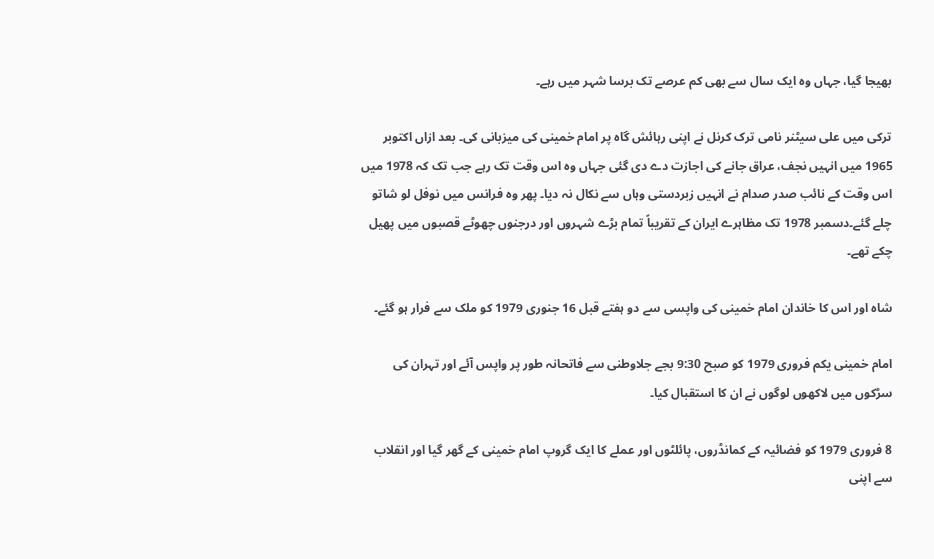بھیجا گیا، جہاں وہ ایک سال سے بھی کم عرصے تک برسا شہر میں رہے۔

ترکی میں علی سیٹنر نامی ترک کرنل نے اپنی رہائش گاہ پر امام خمینی کی میزبانی کی۔ بعد ازاں اکتوبر 1965 میں انہیں نجف، عراق جانے کی اجازت دے دی گئی جہاں وہ اس وقت تک رہے جب تک کہ 1978 میں اس وقت کے نائب صدر صدام نے انہیں زبردستی وہاں سے نکال نہ دیا۔ پھر وہ فرانس میں نوفل لو شاتو چلے گئے۔دسمبر 1978 تک مظاہرے ایران کے تقریباً تمام بڑے شہروں اور درجنوں چھوٹے قصبوں میں پھیل چکے تھے۔

شاہ اور اس کا خاندان امام خمینی کی واپسی سے دو ہفتے قبل 16 جنوری 1979 کو ملک سے فرار ہو گئے۔

امام خمینی یکم فروری 1979 کو صبح 9:30 بجے جلاوطنی سے فاتحانہ طور پر واپس آئے اور تہران کی سڑکوں میں لاکھوں لوگوں نے ان کا استقبال کیا۔

8 فروری 1979 کو فضائیہ کے کمانڈروں، پائلٹوں اور عملے کا ایک گروپ امام خمینی کے گھر گیا اور انقلاب سے اپنی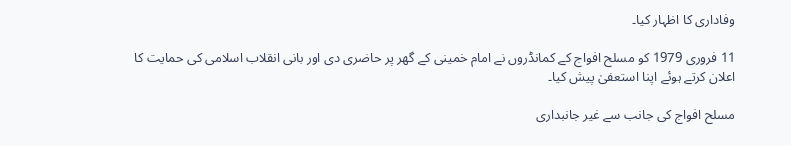وفاداری کا اظہار کیا۔

11 فروری 1979 کو مسلح افواج کے کمانڈروں نے امام خمینی کے گھر پر حاضری دی اور بانی انقلاب اسلامی کی حمایت کا اعلان کرتے ہوئے اپنا استعفیٰ پیش کیا۔

مسلح افواج کی جانب سے غیر جانبداری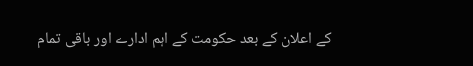کے اعلان کے بعد حکومت کے اہم ادارے اور باقی تمام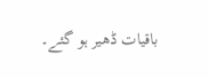باقیات ڈھیر ہو گئے۔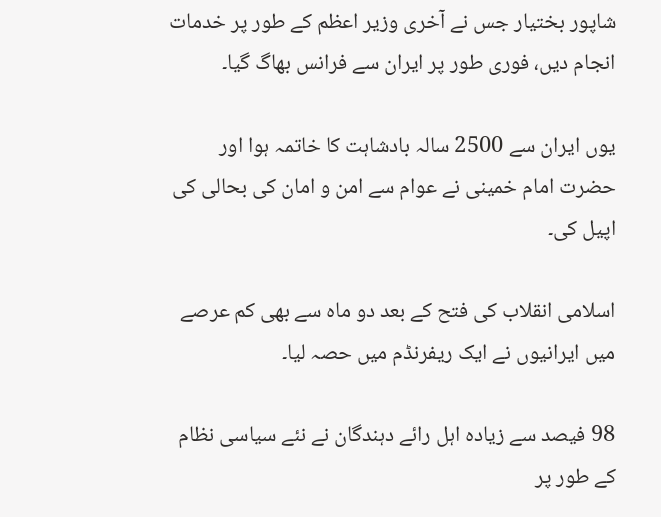شاپور بختیار جس نے آخری وزیر اعظم کے طور پر خدمات انجام دیں، فوری طور پر ایران سے فرانس بھاگ گیا۔

یوں ایران سے 2500 سالہ بادشاہت کا خاتمہ ہوا اور حضرت امام خمینی نے عوام سے امن و امان کی بحالی کی اپیل کی۔

اسلامی انقلاب کی فتح کے بعد دو ماہ سے بھی کم عرصے میں ایرانیوں نے ایک ریفرنڈم میں حصہ لیا۔

98 فیصد سے زیادہ اہل رائے دہندگان نے نئے سیاسی نظام کے طور پر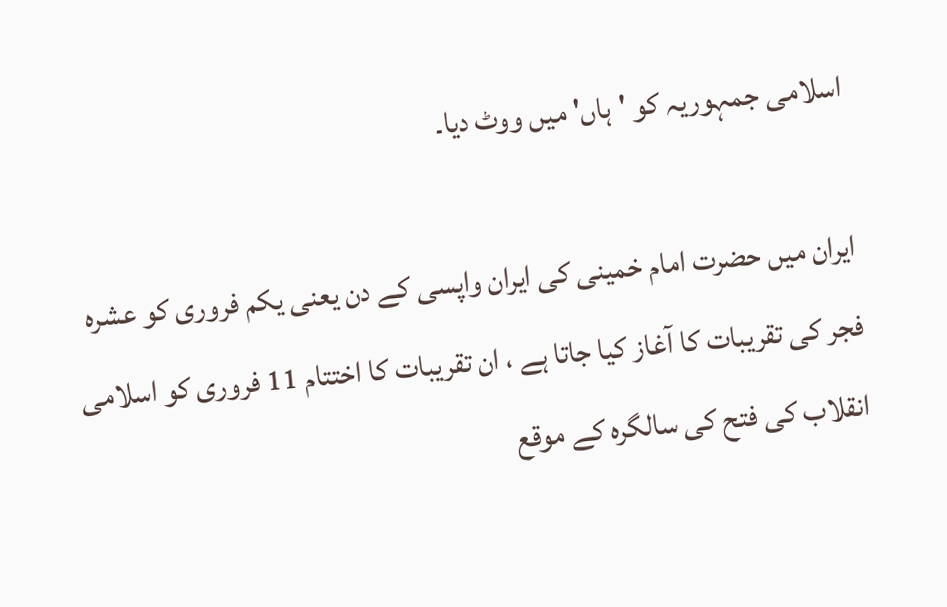اسلامی جمہوریہ کو 'ہاں' میں ووٹ دیا۔

ایران میں حضرت امام خمینی کی ایران واپسی کے دن یعنی یکم فروری کو عشرہ فجر کی تقریبات کا آغاز کیا جاتا ہے ، ان تقریبات کا اختتام 11 فروری کو اسلامی انقلاب کی فتح کی سالگرہ کے موقع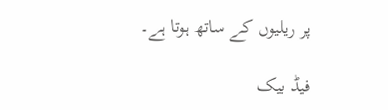پر ریلیوں کے ساتھ ہوتا ہے۔

فیڈ بیک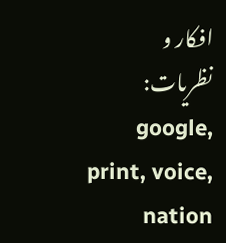افکار و نظریات: google, print, voice, nation